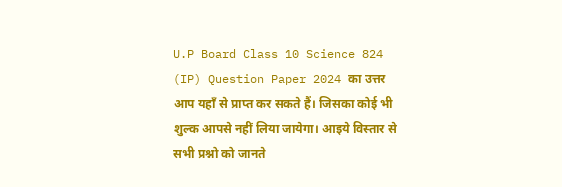U.P Board Class 10 Science 824 (IP) Question Paper 2024 का उत्तर आप यहाँ से प्राप्त कर सकते हैं। जिसका कोई भी शुल्क आपसे नहीं लिया जायेगा। आइये विस्तार से सभी प्रश्नो को जानते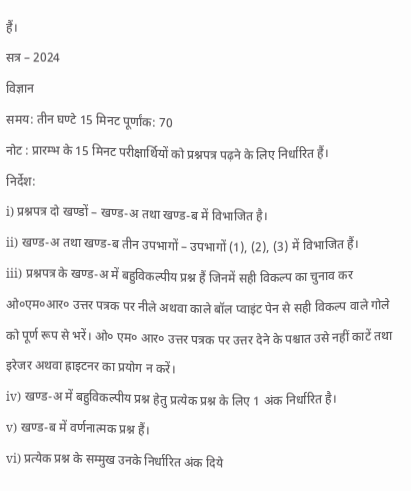हैं।
सत्र – 2024
विज्ञान
समय: तीन घण्टे 15 मिनट पूर्णांक: 70
नोट : प्रारम्भ के 15 मिनट परीक्षार्थियों को प्रश्नपत्र पढ़ने के लिए निर्धारित हैं।
निर्देश:
i) प्रश्नपत्र दो खण्डों – खण्ड-अ तथा खण्ड-ब में विभाजित है।
ii) खण्ड-अ तथा खण्ड-ब तीन उपभागों – उपभागों (1), (2), (3) में विभाजित हैं।
iii) प्रश्नपत्र के खण्ड-अ में बहुविकल्पीय प्रश्न हैं जिनमें सही विकल्प का चुनाव कर ओ०एम०आर० उत्तर पत्रक पर नीले अथवा काले बॉल प्वाइंट पेन से सही विकल्प वाले गोले को पूर्ण रूप से भरें। ओ० एम० आर० उत्तर पत्रक पर उत्तर देने के पश्चात उसे नहीं काटें तथा इरेजर अथवा ह्राइटनर का प्रयोग न करें।
iv) खण्ड-अ में बहुविकल्पीय प्रश्न हेतु प्रत्येक प्रश्न के लिए 1 अंक निर्धारित है।
v) खण्ड-ब में वर्णनात्मक प्रश्न हैं।
vi) प्रत्येक प्रश्न के सम्मुख उनके निर्धारित अंक दिये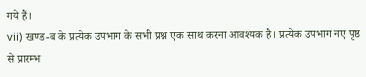गये हैं।
vii) खण्ड-ब के प्रत्येक उपभाग के सभी प्रश्न एक साथ करना आवश्यक है। प्रत्येक उपभाग नए पृष्ठ से प्रारम्भ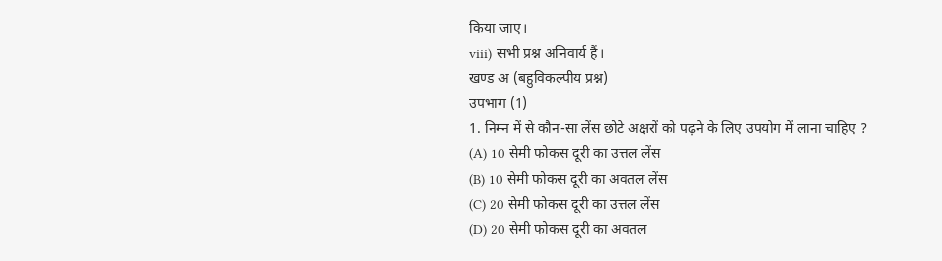किया जाए।
viii) सभी प्रश्न अनिवार्य हैं।
खण्ड अ (बहुविकल्पीय प्रश्न)
उपभाग (1)
1. निम्न में से कौन-सा लेंस छोटे अक्षरों को पढ़ने के लिए उपयोग में लाना चाहिए ?
(A) 10 सेमी फोकस दूरी का उत्तल लेंस
(B) 10 सेमी फोकस दूरी का अवतल लेंस
(C) 20 सेमी फोकस दूरी का उत्तल लेंस
(D) 20 सेमी फोकस दूरी का अवतल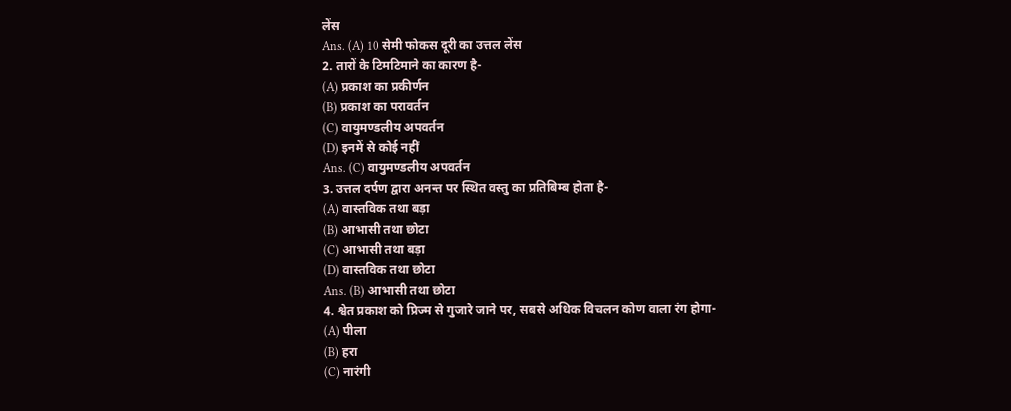लेंस
Ans. (A) 10 सेमी फोकस दूरी का उत्तल लेंस
2. तारों के टिमटिमाने का कारण है-
(A) प्रकाश का प्रकीर्णन
(B) प्रकाश का परावर्तन
(C) वायुमण्डलीय अपवर्तन
(D) इनमें से कोई नहीं
Ans. (C) वायुमण्डलीय अपवर्तन
3. उत्तल दर्पण द्वारा अनन्त पर स्थित वस्तु का प्रतिबिम्ब होता है-
(A) वास्तविक तथा बड़ा
(B) आभासी तथा छोटा
(C) आभासी तथा बड़ा
(D) वास्तविक तथा छोटा
Ans. (B) आभासी तथा छोटा
4. श्वेत प्रकाश को प्रिज्म से गुजारे जाने पर, सबसे अधिक विचलन कोण वाला रंग होगा-
(A) पीला
(B) हरा
(C) नारंगी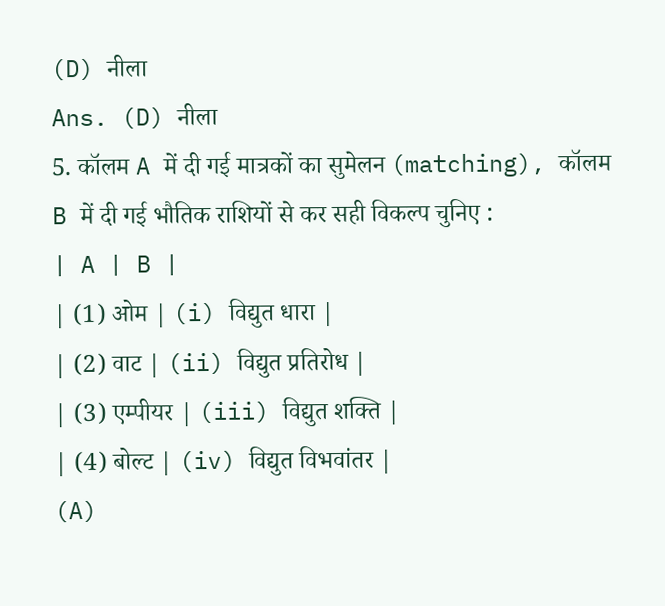(D) नीला
Ans. (D) नीला
5. कॉलम A में दी गई मात्रकों का सुमेलन (matching), कॉलम B में दी गई भौतिक राशियों से कर सही विकल्प चुनिए :
| A | B |
| (1) ओम | (i) विद्युत धारा |
| (2) वाट | (ii) विद्युत प्रतिरोध |
| (3) एम्पीयर | (iii) विद्युत शक्ति |
| (4) बोल्ट | (iv) विद्युत विभवांतर |
(A)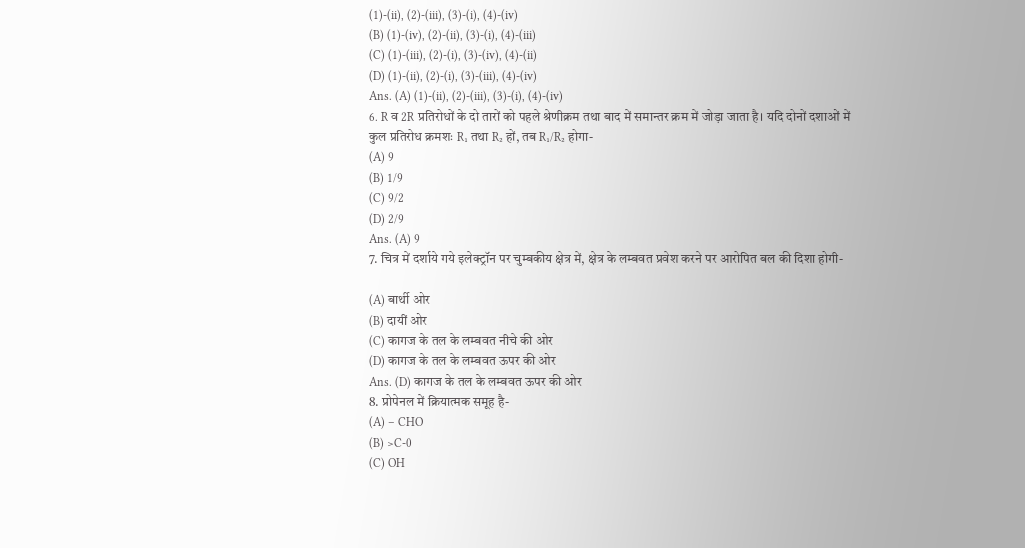(1)-(ii), (2)-(iii), (3)-(i), (4)-(iv)
(B) (1)-(iv), (2)-(ii), (3)-(i), (4)-(iii)
(C) (1)-(iii), (2)-(i), (3)-(iv), (4)-(ii)
(D) (1)-(ii), (2)-(i), (3)-(iii), (4)-(iv)
Ans. (A) (1)-(ii), (2)-(iii), (3)-(i), (4)-(iv)
6. R व 2R प्रतिरोधों के दो तारों को पहले श्रेणीक्रम तथा बाद में समान्तर क्रम में जोड़ा जाता है। यदि दोनों दशाओं में कुल प्रतिरोध क्रमशः R₁ तथा R₂ हों, तब R₁/R₂ होगा-
(A) 9
(B) 1/9
(C) 9/2
(D) 2/9
Ans. (A) 9
7. चित्र में दर्शाये गये इलेक्ट्रॉन पर चुम्बकीय क्षेत्र में, क्षेत्र के लम्बवत प्रवेश करने पर आरोपित बल की दिशा होगी-

(A) बार्थी ओर
(B) दायीं ओर
(C) कागज के तल के लम्बवत नीचे की ओर
(D) कागज के तल के लम्बवत ऊपर की ओर
Ans. (D) कागज के तल के लम्बवत ऊपर की ओर
8. प्रोपेनल में क्रियात्मक समूह है-
(A) – CHO
(B) >C-0
(C) OH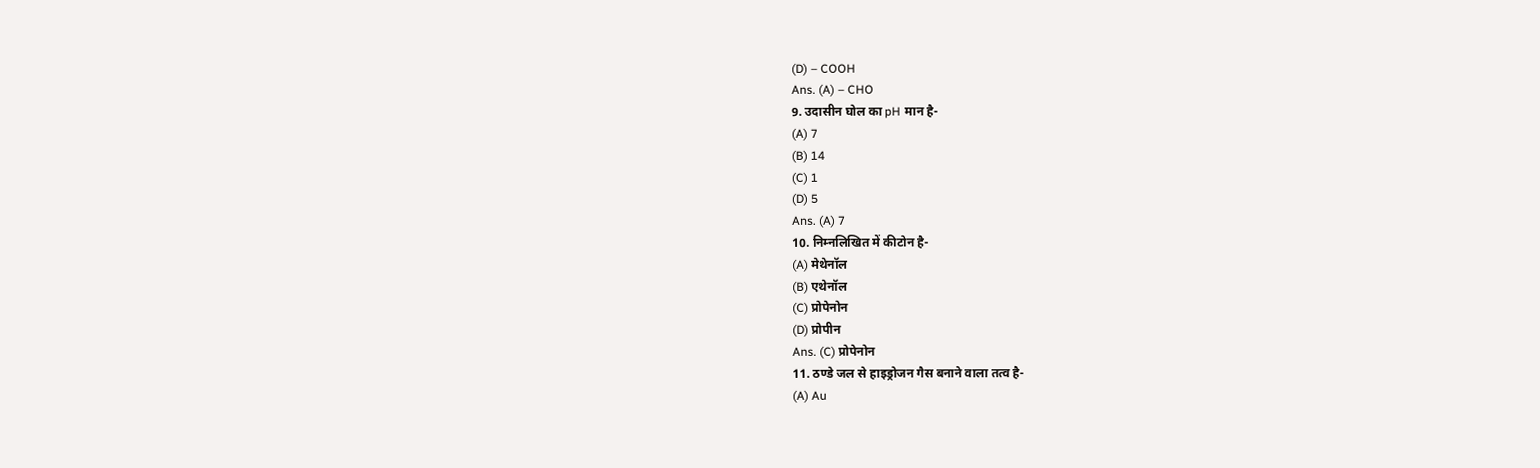(D) – COOH
Ans. (A) – CHO
9. उदासीन घोल का pH मान है-
(A) 7
(B) 14
(C) 1
(D) 5
Ans. (A) 7
10. निम्नलिखित में कीटोन है-
(A) मेथेनॉल
(B) एथेनॉल
(C) प्रोपेनोन
(D) प्रोपीन
Ans. (C) प्रोपेनोन
11. ठण्डे जल से हाइड्रोजन गैस बनाने वाला तत्व है-
(A) Au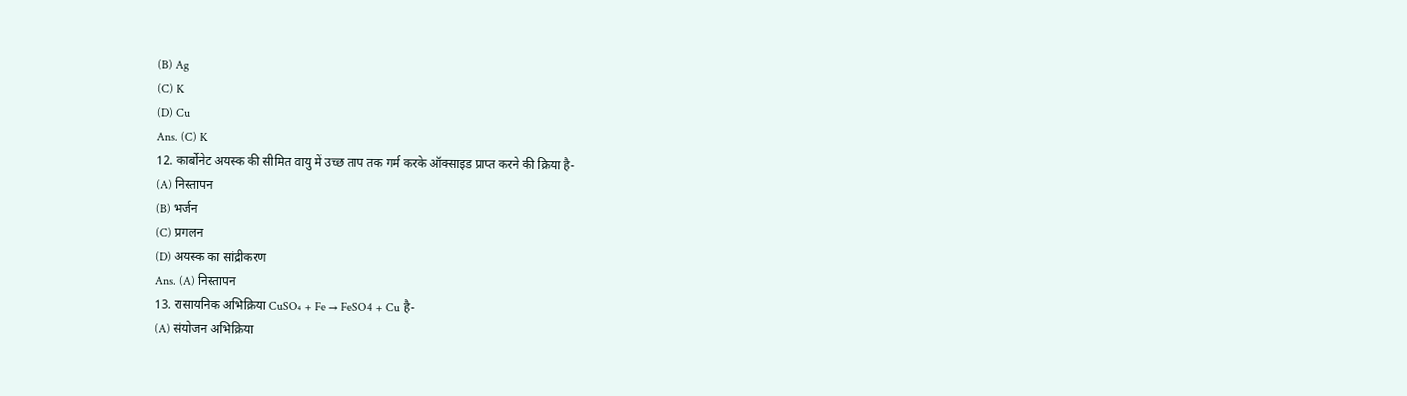(B) Ag
(C) K
(D) Cu
Ans. (C) K
12. कार्बोनेट अयस्क की सीमित वायु में उच्छ ताप तक गर्म करके ऑक्साइड प्राप्त करने की क्रिया है-
(A) निस्तापन
(B) भर्जन
(C) प्रगलन
(D) अयस्क का सांद्रीकरण
Ans. (A) निस्तापन
13. रासायनिक अभिक्रिया CuSO₄ + Fe → FeSO4 + Cu है-
(A) संयोजन अभिक्रिया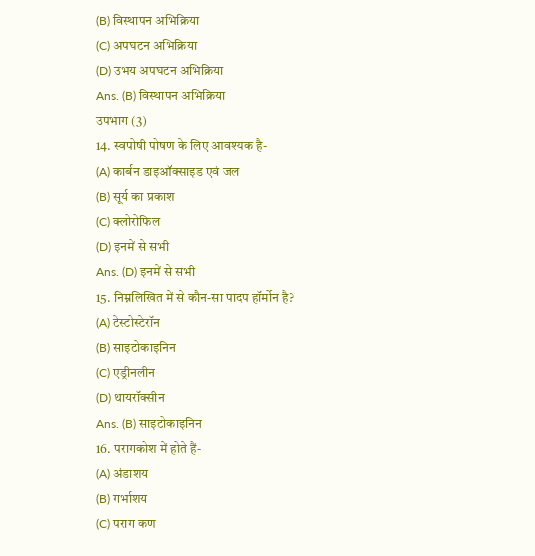(B) विस्थापन अभिक्रिया
(C) अपघटन अभिक्रिया
(D) उभय अपघटन अभिक्रिया
Ans. (B) विस्थापन अभिक्रिया
उपभाग (3)
14. स्वपोषी पोषण के लिए आवश्यक है-
(A) कार्बन डाइऑक्साइड एवं जल
(B) सूर्य का प्रकाश
(C) क्लोरोफिल
(D) इनमें से सभी
Ans. (D) इनमें से सभी
15. निम्नलिखित में से कौन-सा पादप हॉर्मोन है?
(A) टेस्टोस्टेरॉन
(B) साइटोकाइनिन
(C) एड्रीनलीन
(D) थायरॉक्सीन
Ans. (B) साइटोकाइनिन
16. परागकोश में होते हैं-
(A) अंडाशय
(B) गर्भाशय
(C) पराग कण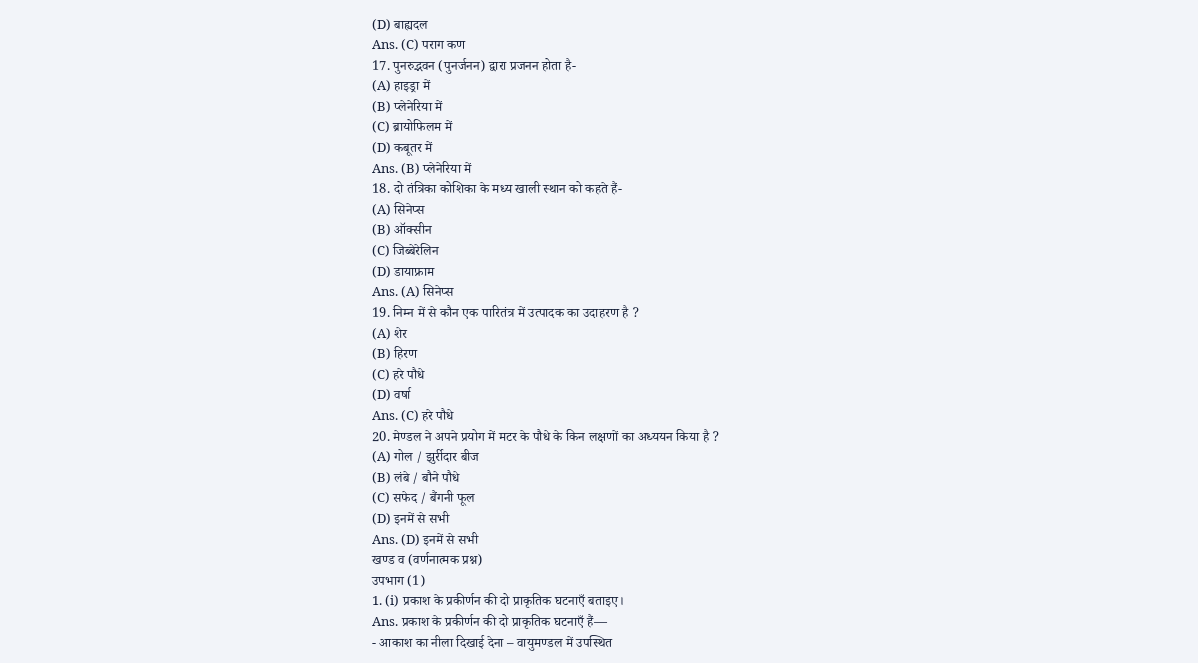(D) बाह्यदल
Ans. (C) पराग कण
17. पुनरुद्भवन (पुनर्जनन) द्वारा प्रजनन होता है-
(A) हाइड्रा में
(B) प्लेनेरिया में
(C) ब्रायोफिलम में
(D) कबूतर में
Ans. (B) प्लेनेरिया में
18. दो तंत्रिका कोशिका के मध्य खाली स्थान को कहते हैं-
(A) सिनेप्स
(B) ऑक्सीन
(C) जिब्बेरेलिन
(D) डायाफ्राम
Ans. (A) सिनेप्स
19. निम्न में से कौन एक पारितंत्र में उत्पादक का उदाहरण है ?
(A) शेर
(B) हिरण
(C) हरे पौधे
(D) वर्षा
Ans. (C) हरे पौधे
20. मेण्डल ने अपने प्रयोग में मटर के पौधे के किन लक्षणों का अध्ययन किया है ?
(A) गोल / झुर्रीदार बीज
(B) लंबे / बौने पौधे
(C) सफेद / बैंगनी फूल
(D) इनमें से सभी
Ans. (D) इनमें से सभी
खण्ड व (वर्णनात्मक प्रश्न)
उपभाग (1)
1. (i) प्रकाश के प्रकीर्णन की दो प्राकृतिक घटनाएँ बताइए।
Ans. प्रकाश के प्रकीर्णन की दो प्राकृतिक घटनाएँ हैं—
- आकाश का नीला दिखाई देना – वायुमण्डल में उपस्थित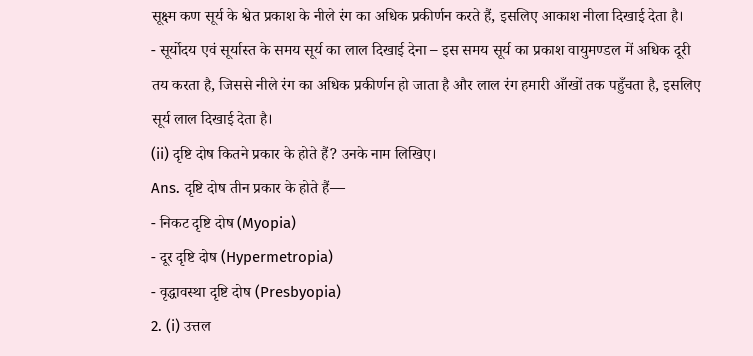सूक्ष्म कण सूर्य के श्वेत प्रकाश के नीले रंग का अधिक प्रकीर्णन करते हैं, इसलिए आकाश नीला दिखाई देता है।
- सूर्योदय एवं सूर्यास्त के समय सूर्य का लाल दिखाई देना – इस समय सूर्य का प्रकाश वायुमण्डल में अधिक दूरी तय करता है, जिससे नीले रंग का अधिक प्रकीर्णन हो जाता है और लाल रंग हमारी आँखों तक पहुँचता है, इसलिए सूर्य लाल दिखाई देता है।
(ii) दृष्टि दोष कितने प्रकार के होते हैं? उनके नाम लिखिए।
Ans. दृष्टि दोष तीन प्रकार के होते हैं—
- निकट दृष्टि दोष (Myopia)
- दूर दृष्टि दोष (Hypermetropia)
- वृद्धावस्था दृष्टि दोष (Presbyopia)
2. (i) उत्तल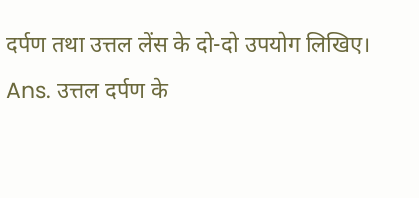दर्पण तथा उत्तल लेंस के दो-दो उपयोग लिखिए।
Ans. उत्तल दर्पण के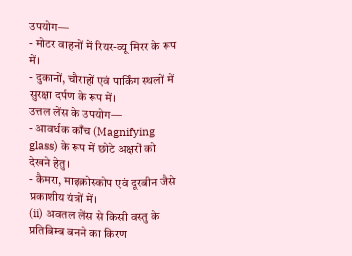उपयोग—
- मोटर वाहनों में रियर-व्यू मिरर के रूप में।
- दुकानों, चौराहों एवं पार्किंग स्थलों में सुरक्षा दर्पण के रूप में।
उत्तल लेंस के उपयोग—
- आवर्धक काँच (Magnifying glass) के रूप में छोटे अक्षरों को देखने हेतु।
- कैमरा, माइक्रोस्कोप एवं दूरबीन जैसे प्रकाशीय यंत्रों में।
(ii) अवतल लेंस से किसी वस्तु के प्रतिबिम्ब बनने का किरण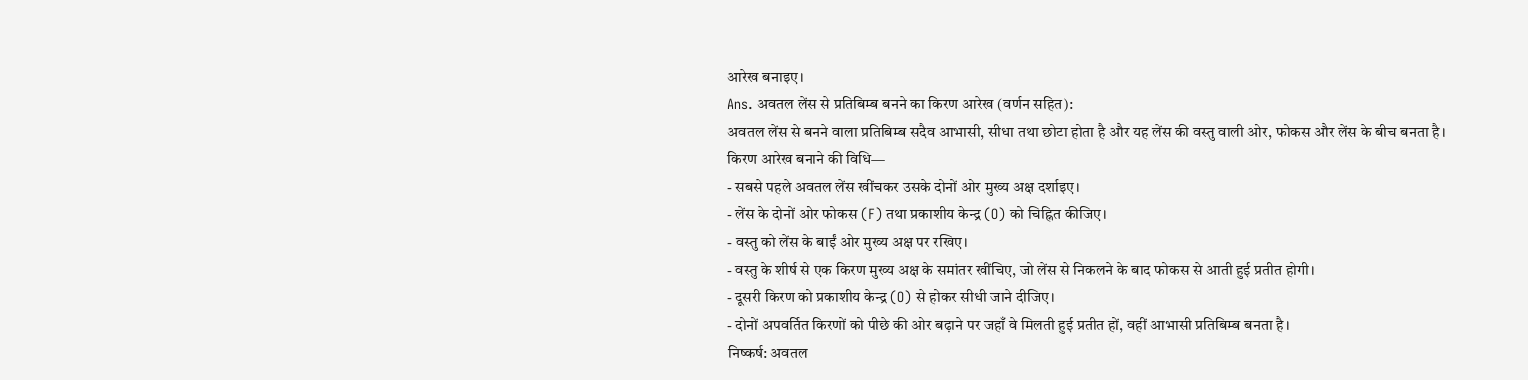आरेख बनाइए।
Ans. अवतल लेंस से प्रतिबिम्ब बनने का किरण आरेख (वर्णन सहित):
अवतल लेंस से बनने वाला प्रतिबिम्ब सदैव आभासी, सीधा तथा छोटा होता है और यह लेंस की वस्तु वाली ओर, फोकस और लेंस के बीच बनता है।
किरण आरेख बनाने की विधि—
- सबसे पहले अवतल लेंस खींचकर उसके दोनों ओर मुख्य अक्ष दर्शाइए।
- लेंस के दोनों ओर फोकस (F) तथा प्रकाशीय केन्द्र (O) को चिह्नित कीजिए।
- वस्तु को लेंस के बाईं ओर मुख्य अक्ष पर रखिए।
- वस्तु के शीर्ष से एक किरण मुख्य अक्ष के समांतर खींचिए, जो लेंस से निकलने के बाद फोकस से आती हुई प्रतीत होगी।
- दूसरी किरण को प्रकाशीय केन्द्र (O) से होकर सीधी जाने दीजिए।
- दोनों अपवर्तित किरणों को पीछे की ओर बढ़ाने पर जहाँ वे मिलती हुई प्रतीत हों, वहीं आभासी प्रतिबिम्ब बनता है।
निष्कर्ष: अवतल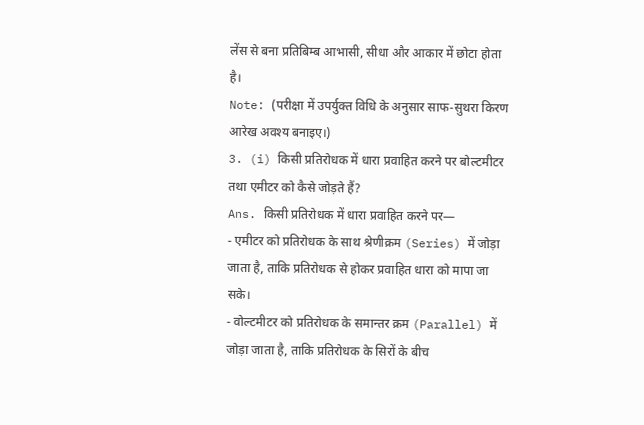लेंस से बना प्रतिबिम्ब आभासी, सीधा और आकार में छोटा होता है।
Note: (परीक्षा में उपर्युक्त विधि के अनुसार साफ-सुथरा किरण आरेख अवश्य बनाइए।)
3. (i) किसी प्रतिरोधक में धारा प्रवाहित करने पर बोल्टमीटर तथा एमीटर को कैसे जोड़ते हैं?
Ans. किसी प्रतिरोधक में धारा प्रवाहित करने पर—
- एमीटर को प्रतिरोधक के साथ श्रेणीक्रम (Series) में जोड़ा जाता है, ताकि प्रतिरोधक से होकर प्रवाहित धारा को मापा जा सके।
- वोल्टमीटर को प्रतिरोधक के समान्तर क्रम (Parallel) में जोड़ा जाता है, ताकि प्रतिरोधक के सिरों के बीच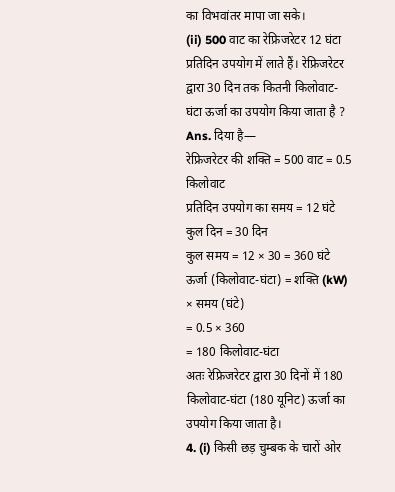का विभवांतर मापा जा सके।
(ii) 500 वाट का रेफ्रिजरेटर 12 घंटा प्रतिदिन उपयोग में लाते हैं। रेफ्रिजरेटर द्वारा 30 दिन तक कितनी किलोवाट-घंटा ऊर्जा का उपयोग किया जाता है ?
Ans. दिया है—
रेफ्रिजरेटर की शक्ति = 500 वाट = 0.5 किलोवाट
प्रतिदिन उपयोग का समय = 12 घंटे
कुल दिन = 30 दिन
कुल समय = 12 × 30 = 360 घंटे
ऊर्जा (किलोवाट-घंटा) = शक्ति (kW) × समय (घंटे)
= 0.5 × 360
= 180 किलोवाट-घंटा
अतः रेफ्रिजरेटर द्वारा 30 दिनों में 180 किलोवाट-घंटा (180 यूनिट) ऊर्जा का उपयोग किया जाता है।
4. (i) किसी छड़ चुम्बक के चारों ओर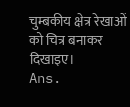चुम्बकीय क्षेत्र रेखाओं को चित्र बनाकर दिखाइए।
Ans.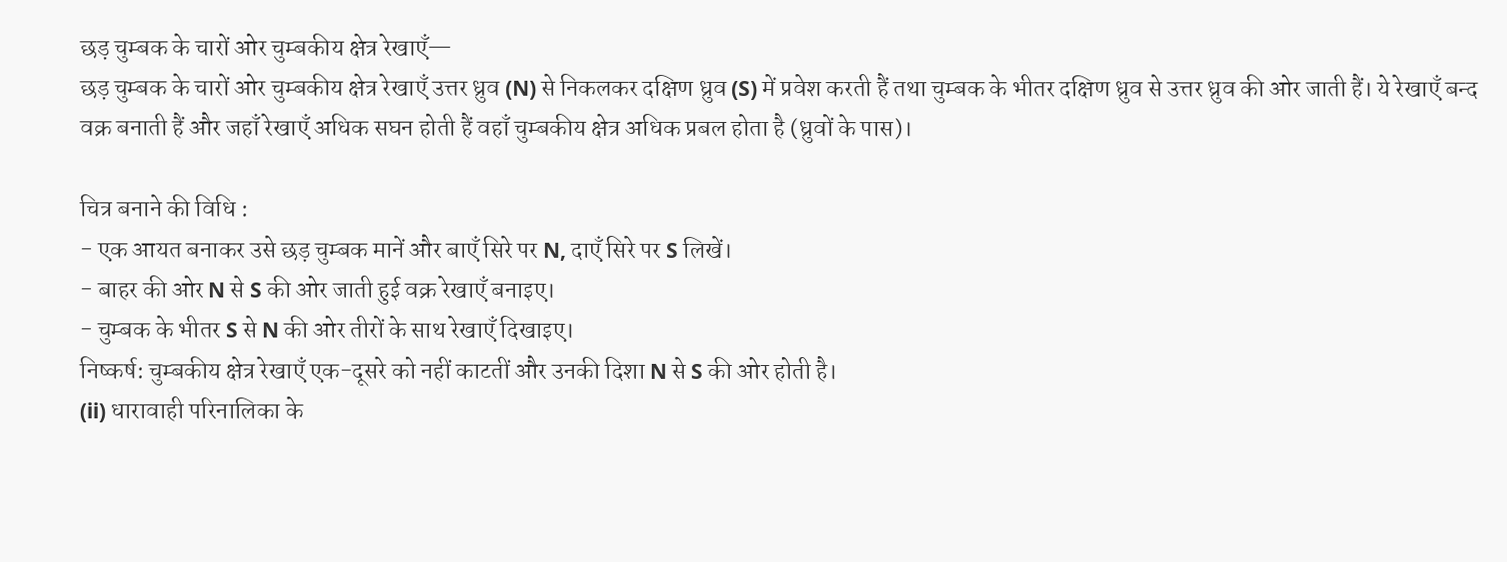छड़ चुम्बक के चारों ओर चुम्बकीय क्षेत्र रेखाएँ—
छड़ चुम्बक के चारों ओर चुम्बकीय क्षेत्र रेखाएँ उत्तर ध्रुव (N) से निकलकर दक्षिण ध्रुव (S) में प्रवेश करती हैं तथा चुम्बक के भीतर दक्षिण ध्रुव से उत्तर ध्रुव की ओर जाती हैं। ये रेखाएँ बन्द वक्र बनाती हैं और जहाँ रेखाएँ अधिक सघन होती हैं वहाँ चुम्बकीय क्षेत्र अधिक प्रबल होता है (ध्रुवों के पास)।

चित्र बनाने की विधि :
- एक आयत बनाकर उसे छड़ चुम्बक मानें और बाएँ सिरे पर N, दाएँ सिरे पर S लिखें।
- बाहर की ओर N से S की ओर जाती हुई वक्र रेखाएँ बनाइए।
- चुम्बक के भीतर S से N की ओर तीरों के साथ रेखाएँ दिखाइए।
निष्कर्ष: चुम्बकीय क्षेत्र रेखाएँ एक-दूसरे को नहीं काटतीं और उनकी दिशा N से S की ओर होती है।
(ii) धारावाही परिनालिका के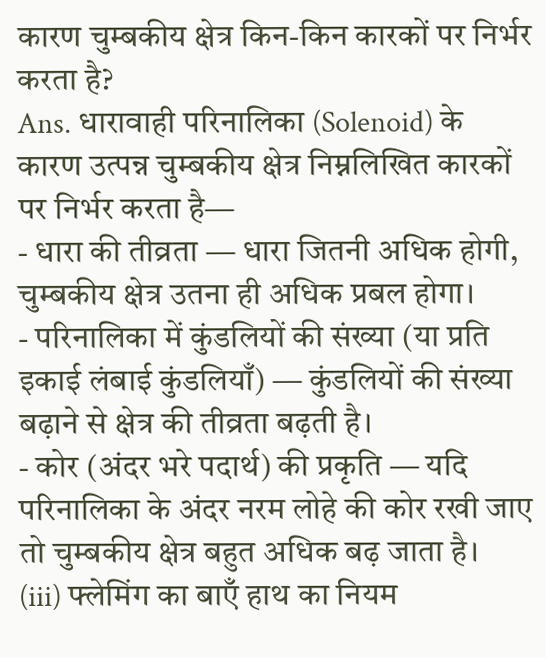कारण चुम्बकीय क्षेत्र किन-किन कारकों पर निर्भर करता है?
Ans. धारावाही परिनालिका (Solenoid) के कारण उत्पन्न चुम्बकीय क्षेत्र निम्नलिखित कारकों पर निर्भर करता है—
- धारा की तीव्रता — धारा जितनी अधिक होगी, चुम्बकीय क्षेत्र उतना ही अधिक प्रबल होगा।
- परिनालिका में कुंडलियों की संख्या (या प्रति इकाई लंबाई कुंडलियाँ) — कुंडलियों की संख्या बढ़ाने से क्षेत्र की तीव्रता बढ़ती है।
- कोर (अंदर भरे पदार्थ) की प्रकृति — यदि परिनालिका के अंदर नरम लोहे की कोर रखी जाए तो चुम्बकीय क्षेत्र बहुत अधिक बढ़ जाता है।
(iii) फ्लेमिंग का बाएँ हाथ का नियम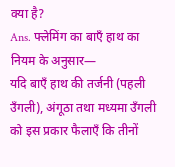क्या है?
Ans. फ्लेमिंग का बाएँ हाथ का नियम के अनुसार—
यदि बाएँ हाथ की तर्जनी (पहली उँगली), अंगूठा तथा मध्यमा उँगली को इस प्रकार फैलाएँ कि तीनों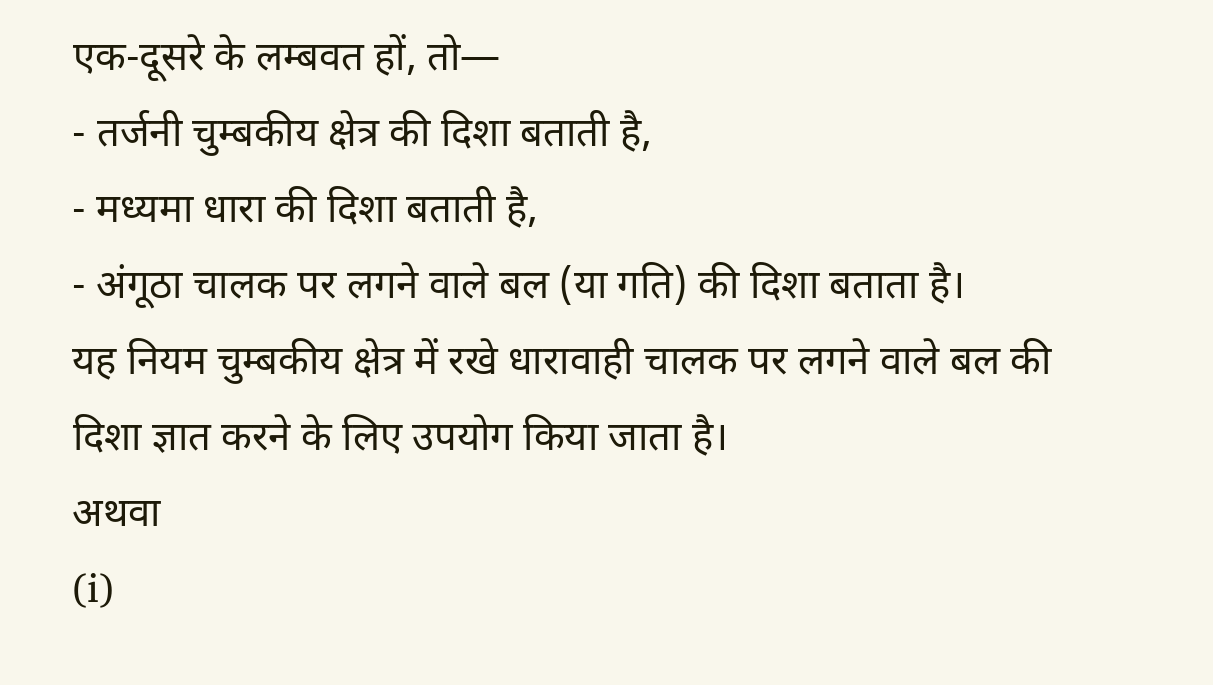एक-दूसरे के लम्बवत हों, तो—
- तर्जनी चुम्बकीय क्षेत्र की दिशा बताती है,
- मध्यमा धारा की दिशा बताती है,
- अंगूठा चालक पर लगने वाले बल (या गति) की दिशा बताता है।
यह नियम चुम्बकीय क्षेत्र में रखे धारावाही चालक पर लगने वाले बल की दिशा ज्ञात करने के लिए उपयोग किया जाता है।
अथवा
(i)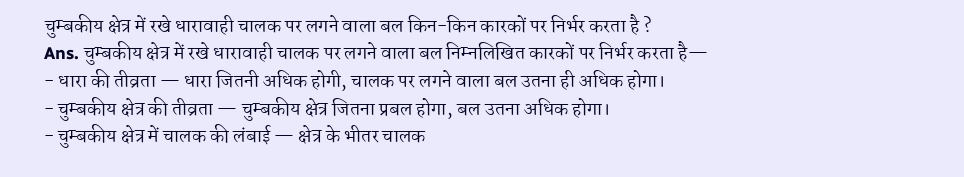चुम्बकीय क्षेत्र में रखे धारावाही चालक पर लगने वाला बल किन-किन कारकों पर निर्भर करता है ?
Ans. चुम्बकीय क्षेत्र में रखे धारावाही चालक पर लगने वाला बल निम्नलिखित कारकों पर निर्भर करता है—
- धारा की तीव्रता — धारा जितनी अधिक होगी, चालक पर लगने वाला बल उतना ही अधिक होगा।
- चुम्बकीय क्षेत्र की तीव्रता — चुम्बकीय क्षेत्र जितना प्रबल होगा, बल उतना अधिक होगा।
- चुम्बकीय क्षेत्र में चालक की लंबाई — क्षेत्र के भीतर चालक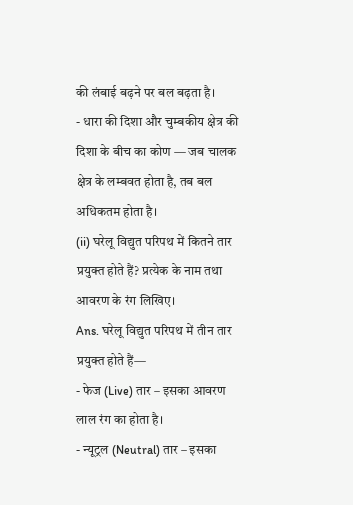की लंबाई बढ़ने पर बल बढ़ता है।
- धारा की दिशा और चुम्बकीय क्षेत्र की दिशा के बीच का कोण — जब चालक क्षेत्र के लम्बवत होता है, तब बल अधिकतम होता है।
(ii) घरेलू विद्युत परिपथ में कितने तार प्रयुक्त होते हैं? प्रत्येक के नाम तथा आवरण के रंग लिखिए।
Ans. घरेलू विद्युत परिपथ में तीन तार प्रयुक्त होते हैं—
- फेज (Live) तार – इसका आवरण लाल रंग का होता है।
- न्यूट्रल (Neutral) तार – इसका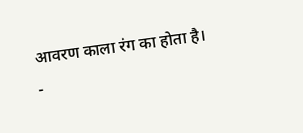आवरण काला रंग का होता है।
-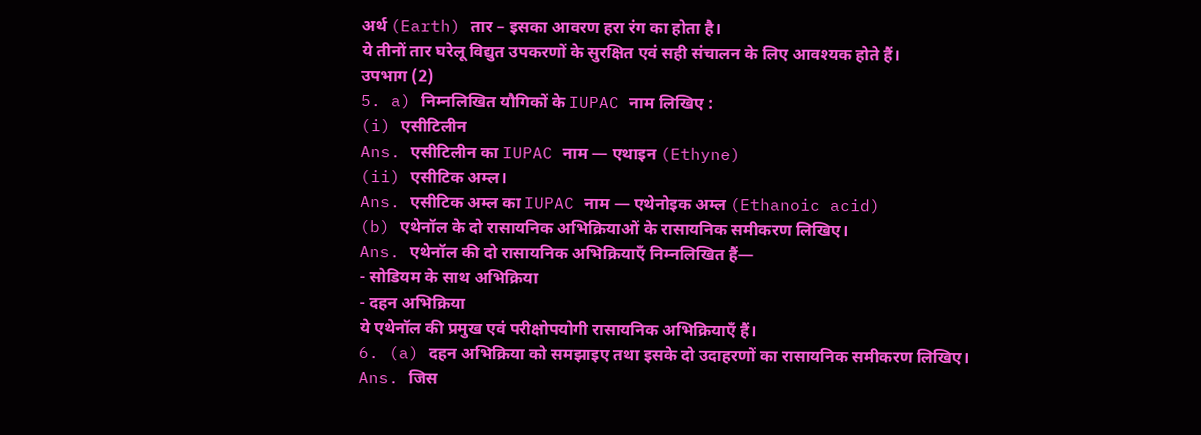अर्थ (Earth) तार – इसका आवरण हरा रंग का होता है।
ये तीनों तार घरेलू विद्युत उपकरणों के सुरक्षित एवं सही संचालन के लिए आवश्यक होते हैं।
उपभाग (2)
5. a) निम्नलिखित यौगिकों के IUPAC नाम लिखिए :
(i) एसीटिलीन
Ans. एसीटिलीन का IUPAC नाम — एथाइन (Ethyne)
(ii) एसीटिक अम्ल।
Ans. एसीटिक अम्ल का IUPAC नाम — एथेनोइक अम्ल (Ethanoic acid)
(b) एथेनॉल के दो रासायनिक अभिक्रियाओं के रासायनिक समीकरण लिखिए।
Ans. एथेनॉल की दो रासायनिक अभिक्रियाएँ निम्नलिखित हैं—
- सोडियम के साथ अभिक्रिया
- दहन अभिक्रिया
ये एथेनॉल की प्रमुख एवं परीक्षोपयोगी रासायनिक अभिक्रियाएँ हैं।
6. (a) दहन अभिक्रिया को समझाइए तथा इसके दो उदाहरणों का रासायनिक समीकरण लिखिए।
Ans. जिस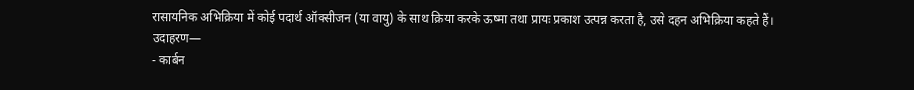रासायनिक अभिक्रिया में कोई पदार्थ ऑक्सीजन (या वायु) के साथ क्रिया करके ऊष्मा तथा प्रायः प्रकाश उत्पन्न करता है, उसे दहन अभिक्रिया कहते हैं।
उदाहरण—
- कार्बन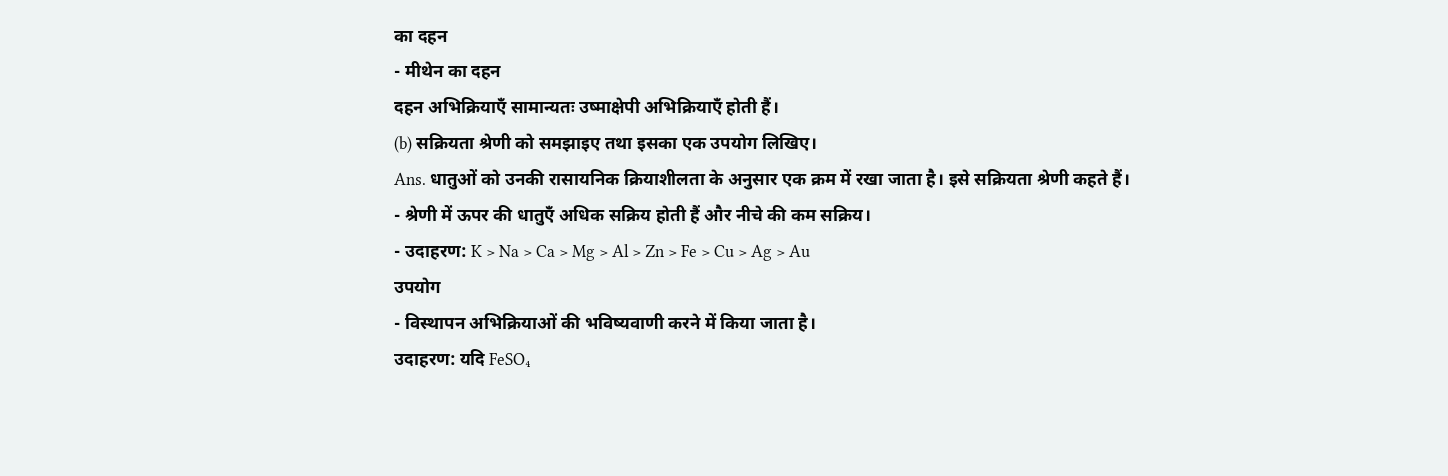का दहन
- मीथेन का दहन
दहन अभिक्रियाएँ सामान्यतः उष्माक्षेपी अभिक्रियाएँ होती हैं।
(b) सक्रियता श्रेणी को समझाइए तथा इसका एक उपयोग लिखिए।
Ans. धातुओं को उनकी रासायनिक क्रियाशीलता के अनुसार एक क्रम में रखा जाता है। इसे सक्रियता श्रेणी कहते हैं।
- श्रेणी में ऊपर की धातुएँ अधिक सक्रिय होती हैं और नीचे की कम सक्रिय।
- उदाहरण: K > Na > Ca > Mg > Al > Zn > Fe > Cu > Ag > Au
उपयोग
- विस्थापन अभिक्रियाओं की भविष्यवाणी करने में किया जाता है।
उदाहरण: यदि FeSO₄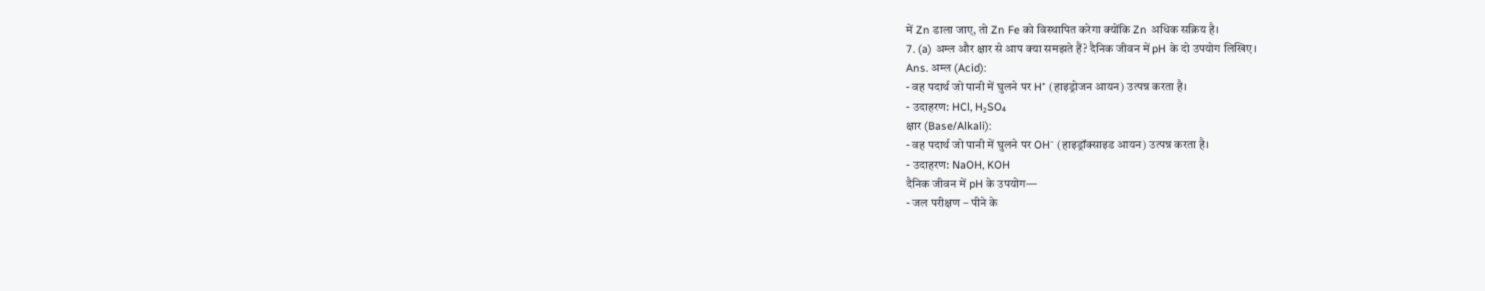में Zn डाला जाए, तो Zn Fe को विस्थापित करेगा क्योंकि Zn अधिक सक्रिय है।
7. (a) अम्ल और क्षार से आप क्या समझते हैं? दैनिक जीवन में pH के दो उपयोग लिखिए।
Ans. अम्ल (Acid):
- वह पदार्थ जो पानी में घुलने पर H⁺ (हाइड्रोजन आयन) उत्पन्न करता है।
- उदाहरण: HCl, H₂SO₄
क्षार (Base/Alkali):
- वह पदार्थ जो पानी में घुलने पर OH⁻ (हाइड्रॉक्साइड आयन) उत्पन्न करता है।
- उदाहरण: NaOH, KOH
दैनिक जीवन में pH के उपयोग—
- जल परीक्षण – पीने के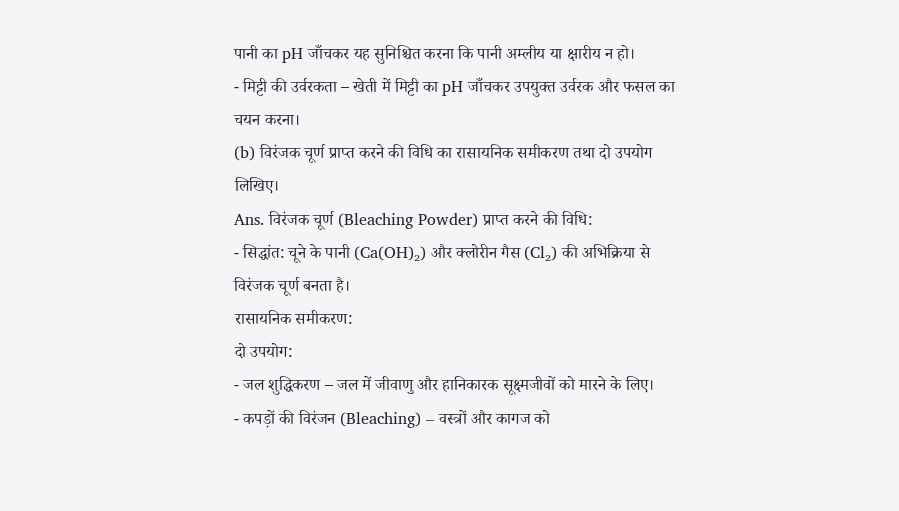पानी का pH जाँचकर यह सुनिश्चित करना कि पानी अम्लीय या क्षारीय न हो।
- मिट्टी की उर्वरकता – खेती में मिट्टी का pH जाँचकर उपयुक्त उर्वरक और फसल का चयन करना।
(b) विरंजक चूर्ण प्राप्त करने की विधि का रासायनिक समीकरण तथा दो उपयोग लिखिए।
Ans. विरंजक चूर्ण (Bleaching Powder) प्राप्त करने की विधि:
- सिद्धांत: चूने के पानी (Ca(OH)₂) और क्लोरीन गैस (Cl₂) की अभिक्रिया से विरंजक चूर्ण बनता है।
रासायनिक समीकरण:
दो उपयोग:
- जल शुद्धिकरण – जल में जीवाणु और हानिकारक सूक्ष्मजीवों को मारने के लिए।
- कपड़ों की विरंजन (Bleaching) – वस्त्रों और कागज को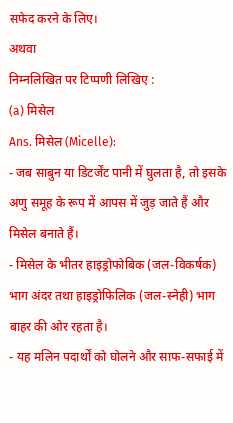सफेद करने के लिए।
अथवा
निम्नलिखित पर टिप्पणी लिखिए :
(a) मिसेल
Ans. मिसेल (Micelle):
- जब साबुन या डिटर्जेंट पानी में घुलता है, तो इसके अणु समूह के रूप में आपस में जुड़ जाते हैं और मिसेल बनाते हैं।
- मिसेल के भीतर हाइड्रोफोबिक (जल-विकर्षक) भाग अंदर तथा हाइड्रोफिलिक (जल-स्नेही) भाग बाहर की ओर रहता है।
- यह मलिन पदार्थों को घोलने और साफ-सफाई में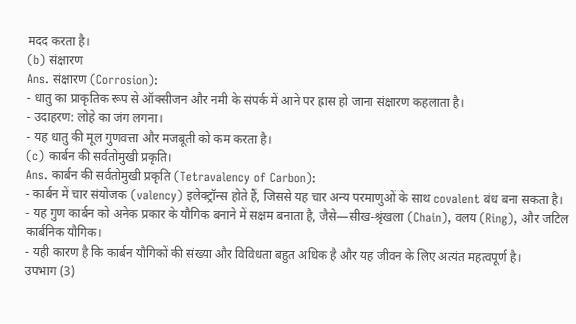मदद करता है।
(b) संक्षारण
Ans. संक्षारण (Corrosion):
- धातु का प्राकृतिक रूप से ऑक्सीजन और नमी के संपर्क में आने पर ह्रास हो जाना संक्षारण कहलाता है।
- उदाहरण: लोहे का जंग लगना।
- यह धातु की मूल गुणवत्ता और मजबूती को कम करता है।
(c) कार्बन की सर्वतोमुखी प्रकृति।
Ans. कार्बन की सर्वतोमुखी प्रकृति (Tetravalency of Carbon):
- कार्बन में चार संयोजक (valency) इलेक्ट्रॉन्स होते हैं, जिससे यह चार अन्य परमाणुओं के साथ covalent बंध बना सकता है।
- यह गुण कार्बन को अनेक प्रकार के यौगिक बनाने में सक्षम बनाता है, जैसे—सीख-श्रृंखला (Chain), वलय (Ring), और जटिल कार्बनिक यौगिक।
- यही कारण है कि कार्बन यौगिकों की संख्या और विविधता बहुत अधिक है और यह जीवन के लिए अत्यंत महत्वपूर्ण है।
उपभाग (3)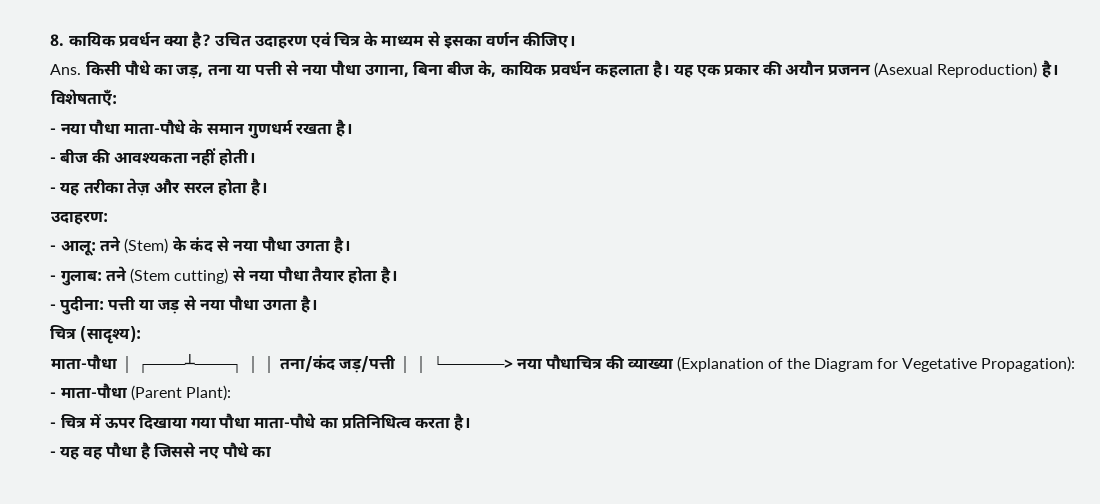8. कायिक प्रवर्धन क्या है? उचित उदाहरण एवं चित्र के माध्यम से इसका वर्णन कीजिए।
Ans. किसी पौधे का जड़, तना या पत्ती से नया पौधा उगाना, बिना बीज के, कायिक प्रवर्धन कहलाता है। यह एक प्रकार की अयौन प्रजनन (Asexual Reproduction) है।
विशेषताएँ:
- नया पौधा माता-पौधे के समान गुणधर्म रखता है।
- बीज की आवश्यकता नहीं होती।
- यह तरीका तेज़ और सरल होता है।
उदाहरण:
- आलू: तने (Stem) के कंद से नया पौधा उगता है।
- गुलाब: तने (Stem cutting) से नया पौधा तैयार होता है।
- पुदीना: पत्ती या जड़ से नया पौधा उगता है।
चित्र (सादृश्य):
माता-पौधा │ ┌───┴───┐ │ │ तना/कंद जड़/पत्ती │ │ └─────> नया पौधाचित्र की व्याख्या (Explanation of the Diagram for Vegetative Propagation):
- माता-पौधा (Parent Plant):
- चित्र में ऊपर दिखाया गया पौधा माता-पौधे का प्रतिनिधित्व करता है।
- यह वह पौधा है जिससे नए पौधे का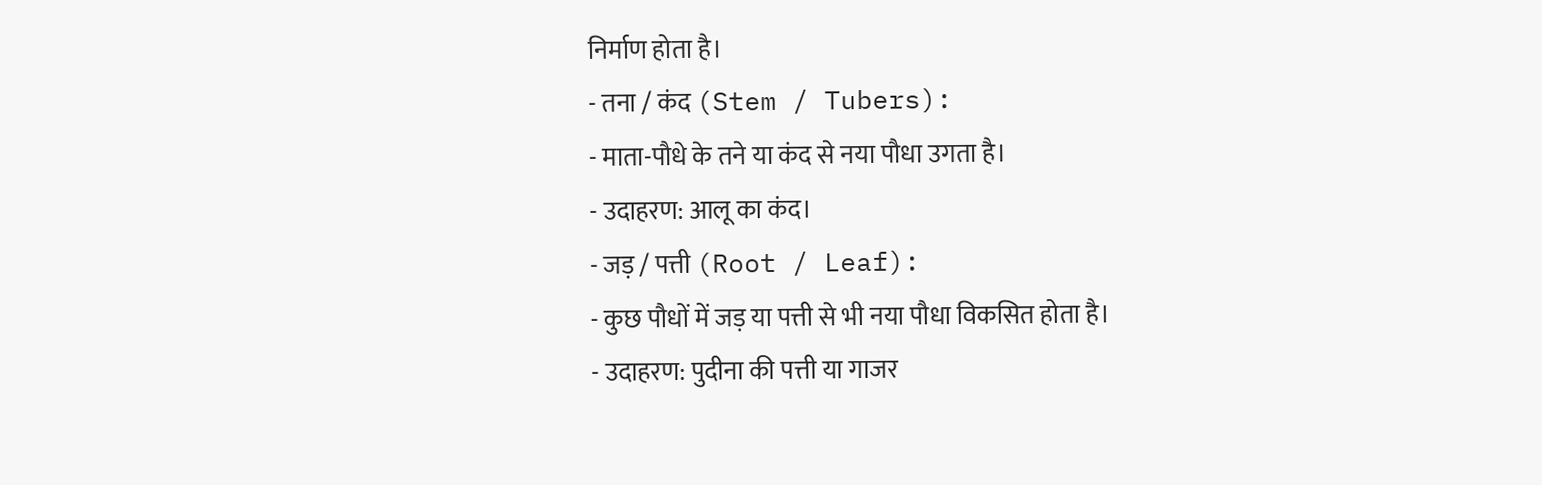निर्माण होता है।
- तना / कंद (Stem / Tubers):
- माता-पौधे के तने या कंद से नया पौधा उगता है।
- उदाहरण: आलू का कंद।
- जड़ / पत्ती (Root / Leaf):
- कुछ पौधों में जड़ या पत्ती से भी नया पौधा विकसित होता है।
- उदाहरण: पुदीना की पत्ती या गाजर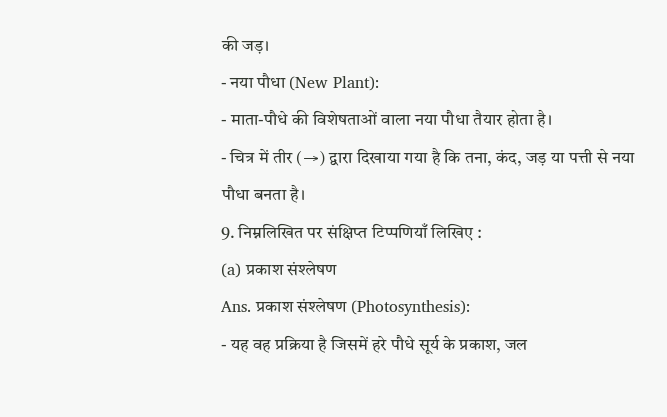की जड़।
- नया पौधा (New Plant):
- माता-पौधे की विशेषताओं वाला नया पौधा तैयार होता है।
- चित्र में तीर (→) द्वारा दिखाया गया है कि तना, कंद, जड़ या पत्ती से नया पौधा बनता है।
9. निम्नलिखित पर संक्षिप्त टिप्पणियाँ लिखिए :
(a) प्रकाश संश्लेषण
Ans. प्रकाश संश्लेषण (Photosynthesis):
- यह वह प्रक्रिया है जिसमें हरे पौधे सूर्य के प्रकाश, जल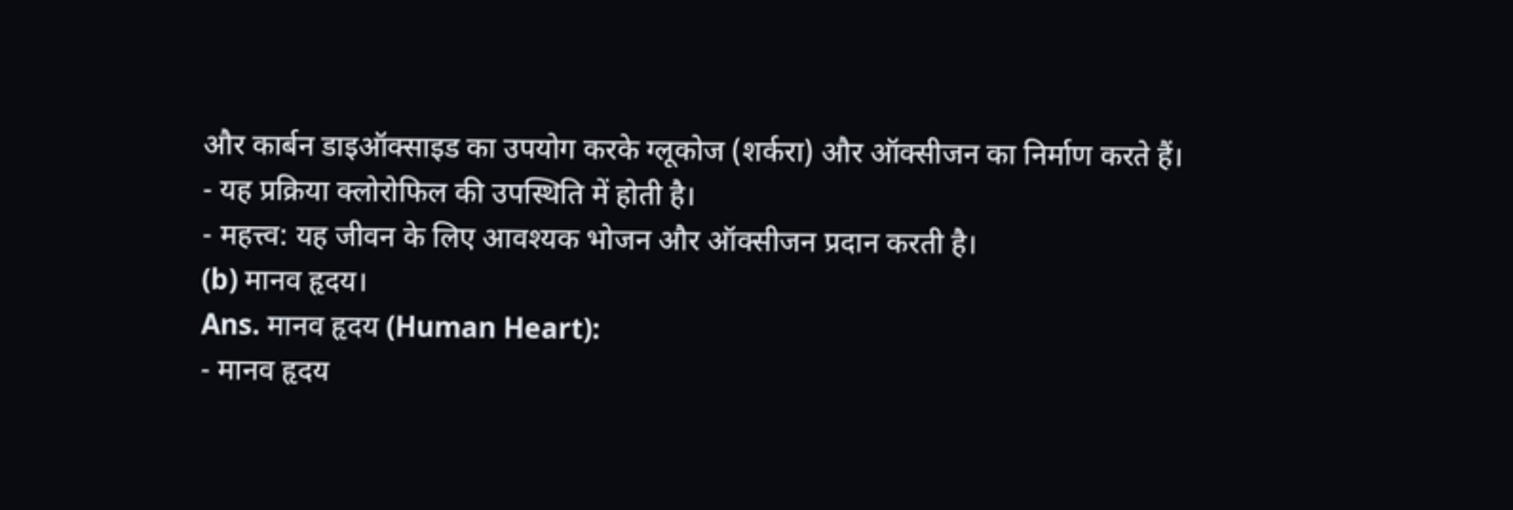और कार्बन डाइऑक्साइड का उपयोग करके ग्लूकोज (शर्करा) और ऑक्सीजन का निर्माण करते हैं।
- यह प्रक्रिया क्लोरोफिल की उपस्थिति में होती है।
- महत्त्व: यह जीवन के लिए आवश्यक भोजन और ऑक्सीजन प्रदान करती है।
(b) मानव हृदय।
Ans. मानव हृदय (Human Heart):
- मानव हृदय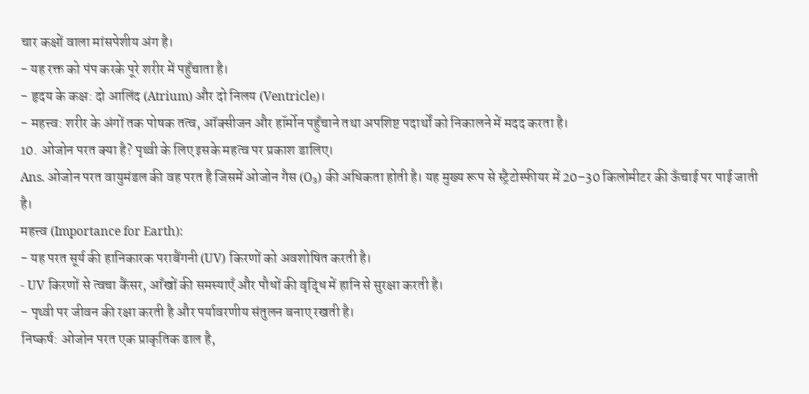चार कक्षों वाला मांसपेशीय अंग है।
- यह रक्त को पंप करके पूरे शरीर में पहुँचाता है।
- हृदय के कक्ष: दो आलिंद (Atrium) और दो निलय (Ventricle)।
- महत्त्व: शरीर के अंगों तक पोषक तत्व, ऑक्सीजन और हॉर्मोन पहुँचाने तथा अपशिष्ट पदार्थों को निकालने में मदद करता है।
10. ओजोन परत क्या है? पृथ्वी के लिए इसके महत्व पर प्रकाश डालिए।
Ans. ओजोन परत वायुमंडल की वह परत है जिसमें ओजोन गैस (O₃) की अधिकता होती है। यह मुख्य रूप से स्ट्रैटोस्फीयर में 20–30 किलोमीटर की ऊँचाई पर पाई जाती है।
महत्त्व (Importance for Earth):
- यह परत सूर्य की हानिकारक पराबैंगनी (UV) किरणों को अवशोषित करती है।
- UV किरणों से त्वचा कैंसर, आँखों की समस्याएँ और पौधों की वृद्धि में हानि से सुरक्षा करती है।
- पृथ्वी पर जीवन की रक्षा करती है और पर्यावरणीय संतुलन बनाए रखती है।
निष्कर्ष: ओजोन परत एक प्राकृतिक ढाल है,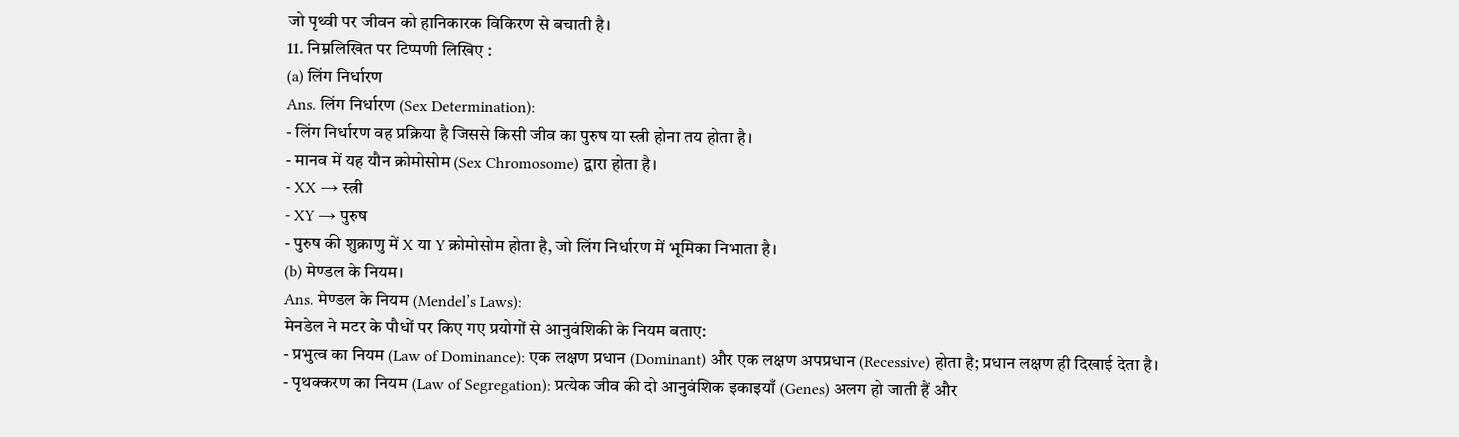जो पृथ्वी पर जीवन को हानिकारक विकिरण से बचाती है।
11. निम्नलिखित पर टिप्पणी लिखिए :
(a) लिंग निर्धारण
Ans. लिंग निर्धारण (Sex Determination):
- लिंग निर्धारण वह प्रक्रिया है जिससे किसी जीव का पुरुष या स्त्री होना तय होता है।
- मानव में यह यौन क्रोमोसोम (Sex Chromosome) द्वारा होता है।
- XX → स्त्री
- XY → पुरुष
- पुरुष की शुक्राणु में X या Y क्रोमोसोम होता है, जो लिंग निर्धारण में भूमिका निभाता है।
(b) मेण्डल के नियम।
Ans. मेण्डल के नियम (Mendel’s Laws):
मेनडेल ने मटर के पौधों पर किए गए प्रयोगों से आनुवंशिकी के नियम बताए:
- प्रभुत्व का नियम (Law of Dominance): एक लक्षण प्रधान (Dominant) और एक लक्षण अपप्रधान (Recessive) होता है; प्रधान लक्षण ही दिखाई देता है।
- पृथक्करण का नियम (Law of Segregation): प्रत्येक जीव की दो आनुवंशिक इकाइयाँ (Genes) अलग हो जाती हैं और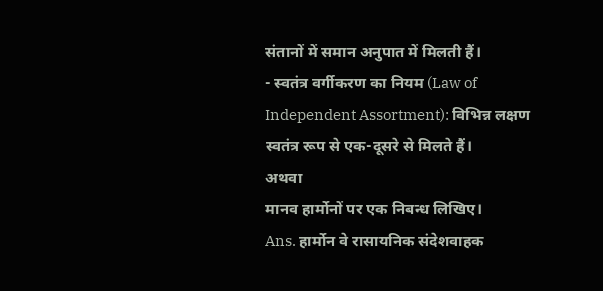संतानों में समान अनुपात में मिलती हैं।
- स्वतंत्र वर्गीकरण का नियम (Law of Independent Assortment): विभिन्न लक्षण स्वतंत्र रूप से एक-दूसरे से मिलते हैं।
अथवा
मानव हार्मोनों पर एक निबन्ध लिखिए।
Ans. हार्मोन वे रासायनिक संदेशवाहक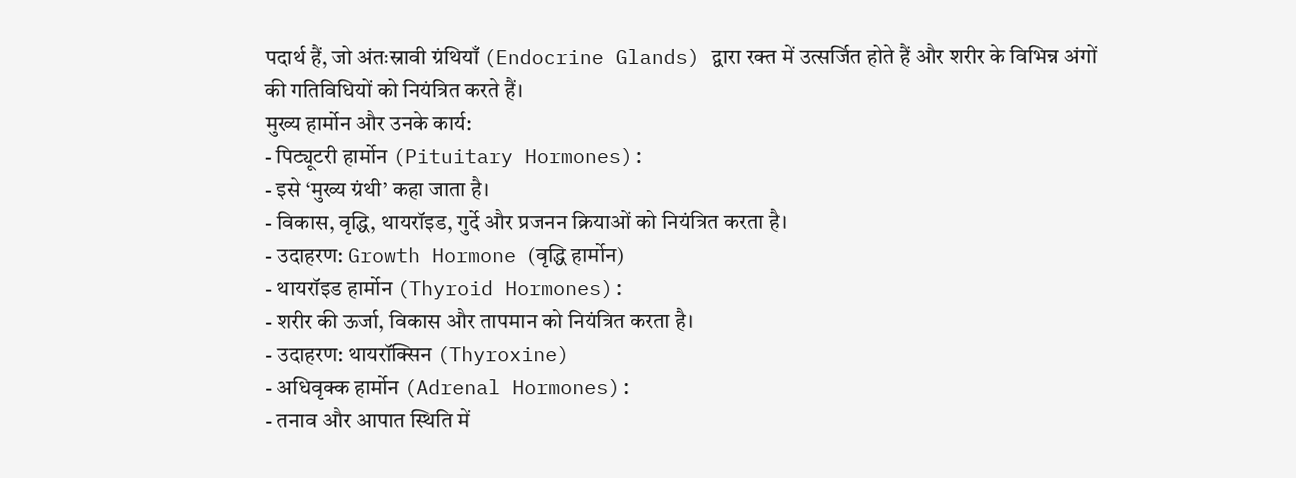पदार्थ हैं, जो अंतःस्रावी ग्रंथियाँ (Endocrine Glands) द्वारा रक्त में उत्सर्जित होते हैं और शरीर के विभिन्न अंगों की गतिविधियों को नियंत्रित करते हैं।
मुख्य हार्मोन और उनके कार्य:
- पिट्यूटरी हार्मोन (Pituitary Hormones):
- इसे ‘मुख्य ग्रंथी’ कहा जाता है।
- विकास, वृद्धि, थायरॉइड, गुर्दे और प्रजनन क्रियाओं को नियंत्रित करता है।
- उदाहरण: Growth Hormone (वृद्धि हार्मोन)
- थायरॉइड हार्मोन (Thyroid Hormones):
- शरीर की ऊर्जा, विकास और तापमान को नियंत्रित करता है।
- उदाहरण: थायरॉक्सिन (Thyroxine)
- अधिवृक्क हार्मोन (Adrenal Hormones):
- तनाव और आपात स्थिति में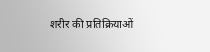शरीर की प्रतिक्रियाओं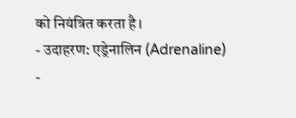को नियंत्रित करता है।
- उदाहरण: एड्रेनालिन (Adrenaline)
-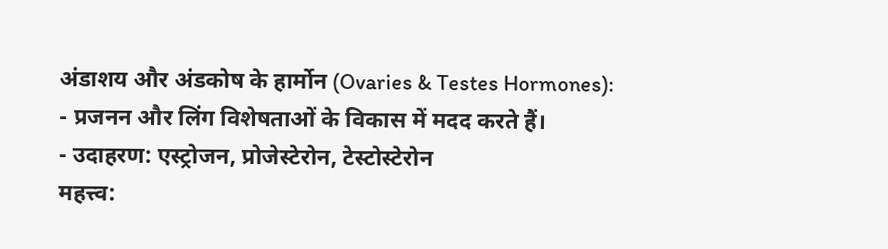अंडाशय और अंडकोष के हार्मोन (Ovaries & Testes Hormones):
- प्रजनन और लिंग विशेषताओं के विकास में मदद करते हैं।
- उदाहरण: एस्ट्रोजन, प्रोजेस्टेरोन, टेस्टोस्टेरोन
महत्त्व: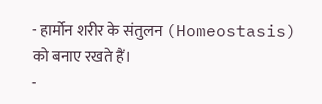- हार्मोन शरीर के संतुलन (Homeostasis) को बनाए रखते हैं।
-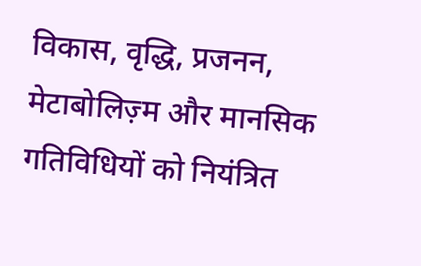विकास, वृद्धि, प्रजनन, मेटाबोलिज़्म और मानसिक गतिविधियों को नियंत्रित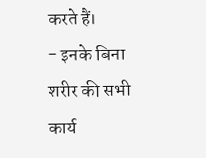करते हैं।
- इनके बिना शरीर की सभी कार्य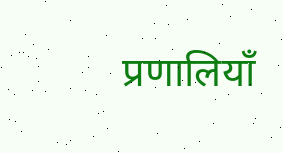प्रणालियाँ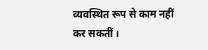व्यवस्थित रूप से काम नहीं कर सकतीं।